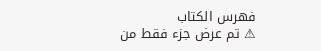فهرس الكتاب
⚠ تم عرض جزء فقط من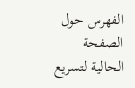الفهرس حول الصفحة الحالية لتسريع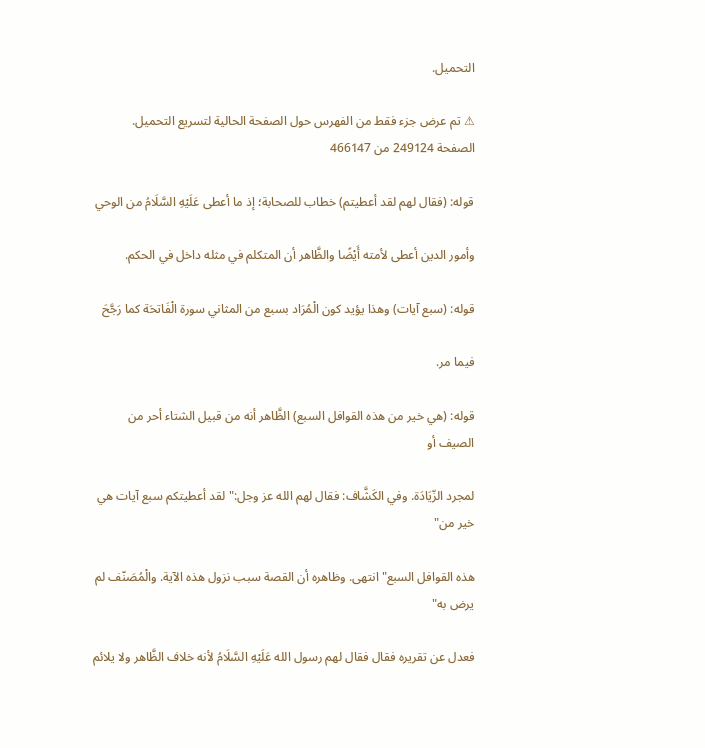التحميل.

⚠ تم عرض جزء فقط من الفهرس حول الصفحة الحالية لتسريع التحميل.
الصفحة 249124 من 466147

قوله: (فقال لهم لقد أعطيتم) خطاب للصحابة؛ إذ ما أعطى عَلَيْهِ السَّلَامُ من الوحي

وأمور الدين أعطى لأمته أَيْضًا والظَّاهر أن المتكلم في مثله داخل في الحكم.

قوله: (سبع آيات) وهذا يؤيد كون الْمُرَاد بسبع من المثاني سورة الْفَاتحَة كما رَجَّحَ

فيما مر.

قوله: (هي خير من هذه القوافل السبع) الظَّاهر أنه من قبيل الشتاء أحر من الصيف أو

لمجرد الزّيَادَة. وفي الكَشَّاف: فقال لهم الله عز وجل:"لقد أعطيتكم سبع آيات هي خير من"

هذه القوافل السبع"انتهى. وظاهره أن القصة سبب نزول هذه الآية. والْمُصَنّف لم يرض به"

فعدل عن تقريره فقال فقال لهم رسول الله عَلَيْهِ السَّلَامُ لأنه خلاف الظَّاهر ولا يلائم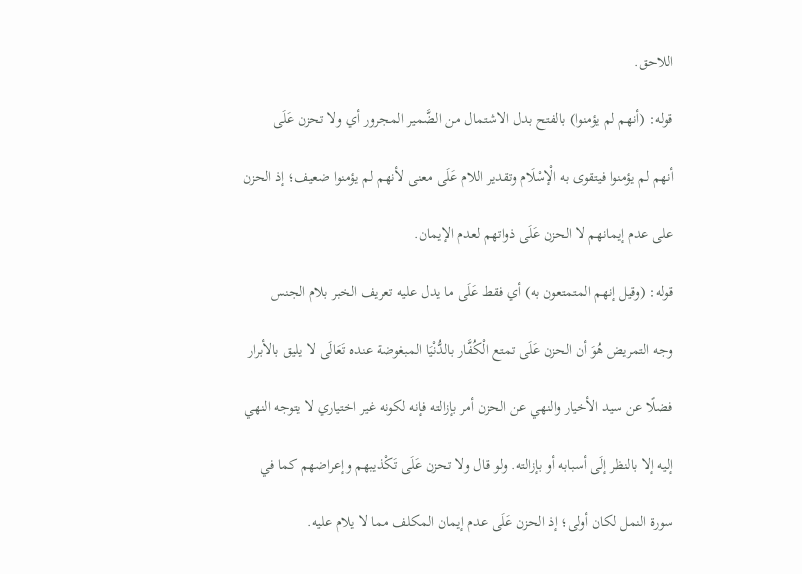اللاحق.

قوله: (أنهم لم يؤمنوا) بالفتح بدل الاشتمال من الضَّمير المجرور أي ولا تحزن عَلَى

أنهم لم يؤمنوا فيتقوى به الْإسْلَام وتقدير اللام عَلَى معنى لأنهم لم يؤمنوا ضعيف؛ إذ الحزن

على عدم إيمانهم لا الحزن عَلَى ذواتهم لعدم الإيمان.

قوله: (وقيل إنهم المتمتعون به) أي فقط عَلَى ما يدل عليه تعريف الخبر بلام الجنس

وجه التمريض هُوَ أن الحزن عَلَى تمتع الْكُفَّار بالدُّنْيَا المبغوضة عنده تَعَالَى لا يليق بالأبرار

فضلًا عن سيد الأخيار والنهي عن الحزن أمر بإزالته فإنه لكونه غير اختياري لا يتوجه النهي

إليه إلا بالنظر إلَى أسبابه أو بإزالته. ولو قال ولا تحزن عَلَى تَكْذيبهم وإعراضهم كما في

سورة النمل لكان أولى؛ إذ الحزن عَلَى عدم إيمان المكلف مما لا يلام عليه.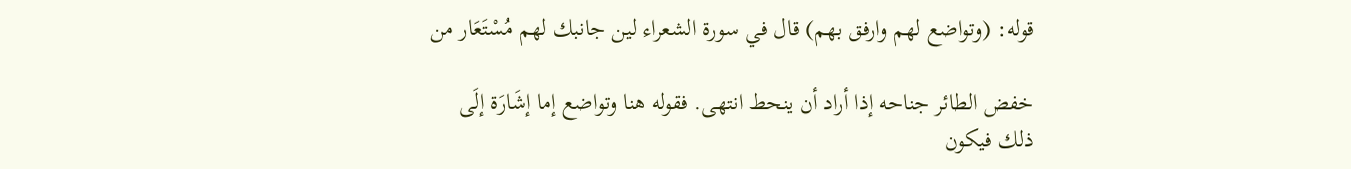قوله: (وتواضع لهم وارفق بهم) قال في سورة الشعراء لين جانبك لهم مُسْتَعَار من

خفض الطائر جناحه إذا أراد أن ينحط انتهى. فقوله هنا وتواضع إما إشَارَة إلَى ذلك فيكون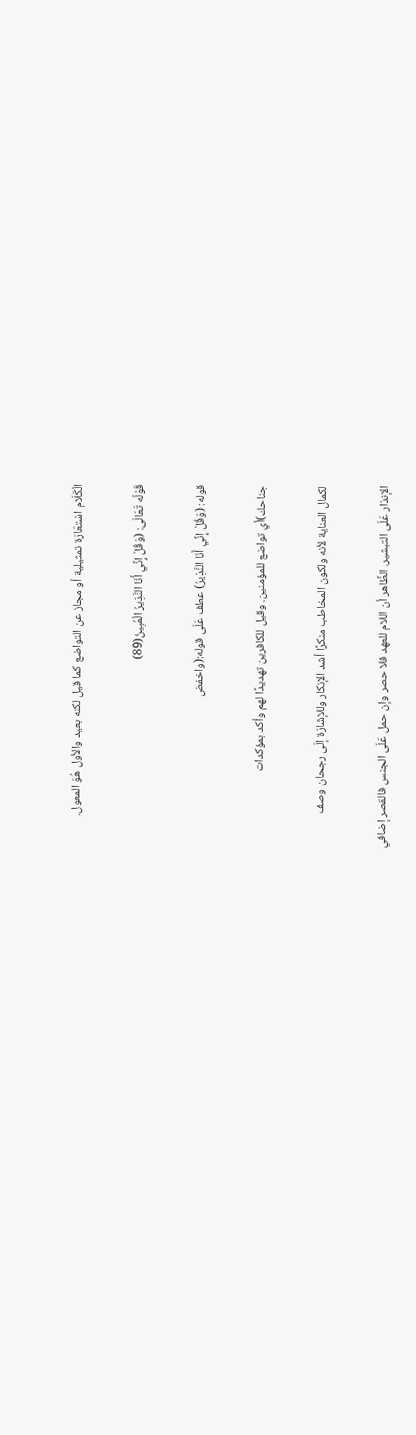الْكَلَام اسْتعَارَة تمثيلية أو مجاز عن التواضع كما قيل لكنه بعيد والأول هُوَ المعول.

قَوْلُه تَعَالَى: (وَقُلْ إِنِّي أَنَا النَّذِيرُ الْمُبِينُ(89)

قوله: (وَقُلْ إِنِّي أَنَا النَّذِيرُ) عطف عَلَى قوله:(واخفض

جناحك)أي تواضع للمؤمنين. وقيل للكافرين تهديدًا لهم وأكد بمؤكدات

لكمال العناية لأنه ولكون المخاطب منكرًا أشد الإنكار وللإشَارَة إلَى رجحان وصف

الإنذار عَلَى التبشير. الظَّاهر أن اللام للعهد فلا حصر وإن حمل عَلَى الجنس فالقصر إضافي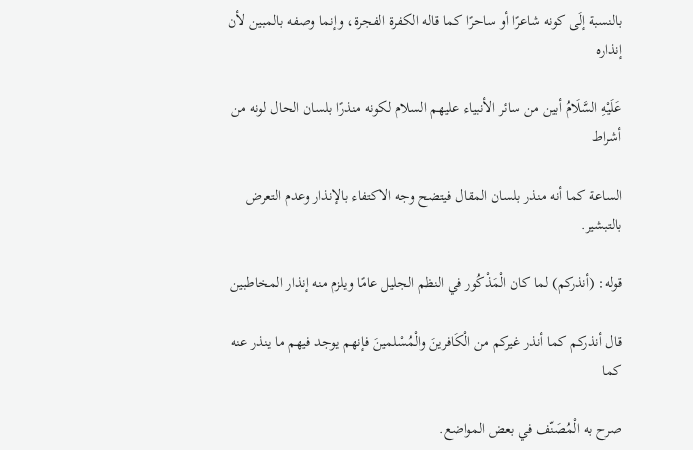بالنسبة إلَى كونه شاعرًا أو ساحرًا كما قاله الكفرة الفجرة، وإنما وصفه بالمبين لأن إنذاره

عَلَيْهِ السَّلَامُ أبين من سائر الأنبياء عليهم السلام لكونه منذرًا بلسان الحال لونه من أشراط

الساعة كما أنه منذر بلسان المقال فيتضح وجه الاكتفاء بالإنذار وعدم التعرض بالتبشير.

قوله: (أنذركم) لما كان الْمَذْكُور في النظم الجليل عامًا ويلزم منه إنذار المخاطبين

قال أنذركم كما أنذر غيركم من الْكَافرينَ والْمُسْلمينَ فإنهم يوجد فيهم ما ينذر عنه كما

صرح به الْمُصَنّف في بعض المواضع.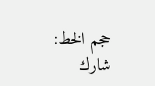حجم الخط:
شارك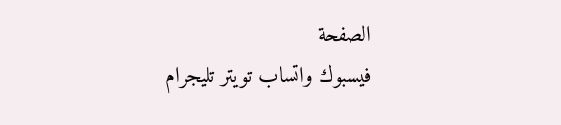الصفحة
فيسبوك واتساب تويتر تليجرام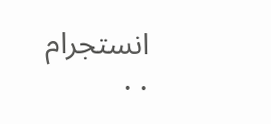انستجرام
. .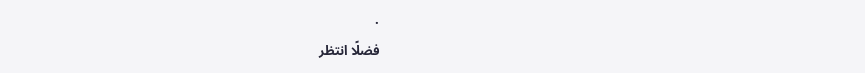.
فضلًا انتظر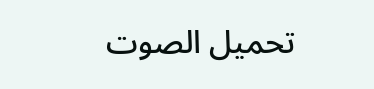تحميل الصوت